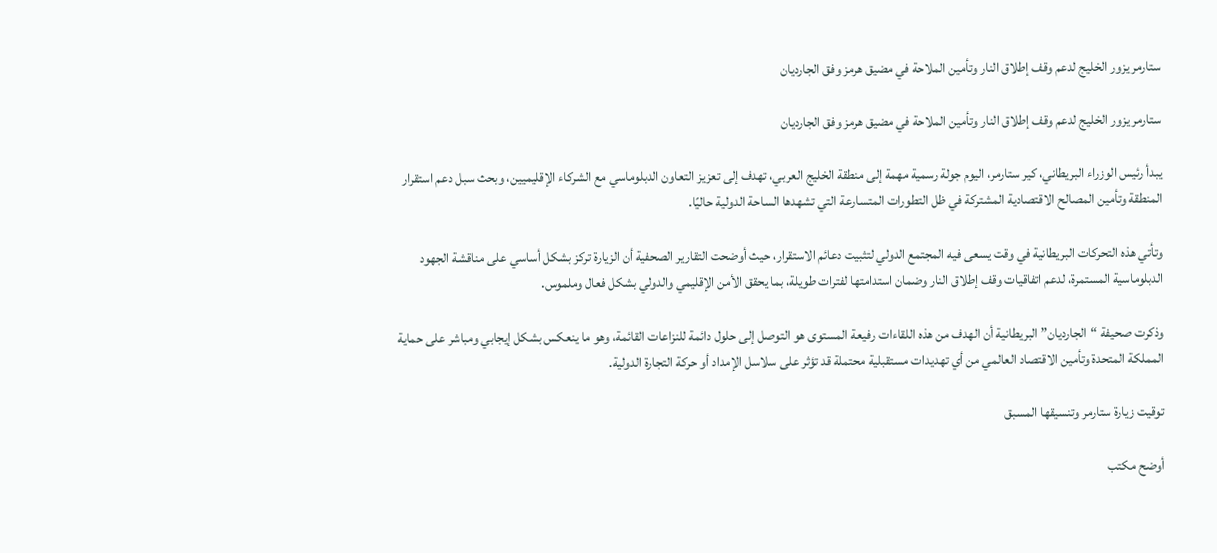ستارمر يزور الخليج لدعم وقف إطلاق النار وتأمين الملاحة في مضيق هرمز وفق الجارديان

ستارمر يزور الخليج لدعم وقف إطلاق النار وتأمين الملاحة في مضيق هرمز وفق الجارديان

يبدأ رئيس الوزراء البريطاني، كير ستارمر، اليوم جولة رسمية مهمة إلى منطقة الخليج العربي، تهدف إلى تعزيز التعاون الدبلوماسي مع الشركاء الإقليميين، وبحث سبل دعم استقرار المنطقة وتأمين المصالح الاقتصادية المشتركة في ظل التطورات المتسارعة التي تشهدها الساحة الدولية حاليًا.

وتأتي هذه التحركات البريطانية في وقت يسعى فيه المجتمع الدولي لتثبيت دعائم الاستقرار، حيث أوضحت التقارير الصحفية أن الزيارة تركز بشكل أساسي على مناقشة الجهود الدبلوماسية المستمرة، لدعم اتفاقيات وقف إطلاق النار وضمان استدامتها لفترات طويلة، بما يحقق الأمن الإقليمي والدولي بشكل فعال وملموس.

وذكرت صحيفة “الجارديان” البريطانية أن الهدف من هذه اللقاءات رفيعة المستوى هو التوصل إلى حلول دائمة للنزاعات القائمة، وهو ما ينعكس بشكل إيجابي ومباشر على حماية المملكة المتحدة وتأمين الاقتصاد العالمي من أي تهديدات مستقبلية محتملة قد تؤثر على سلاسل الإمداد أو حركة التجارة الدولية.

توقيت زيارة ستارمر وتنسيقها المسبق

أوضح مكتب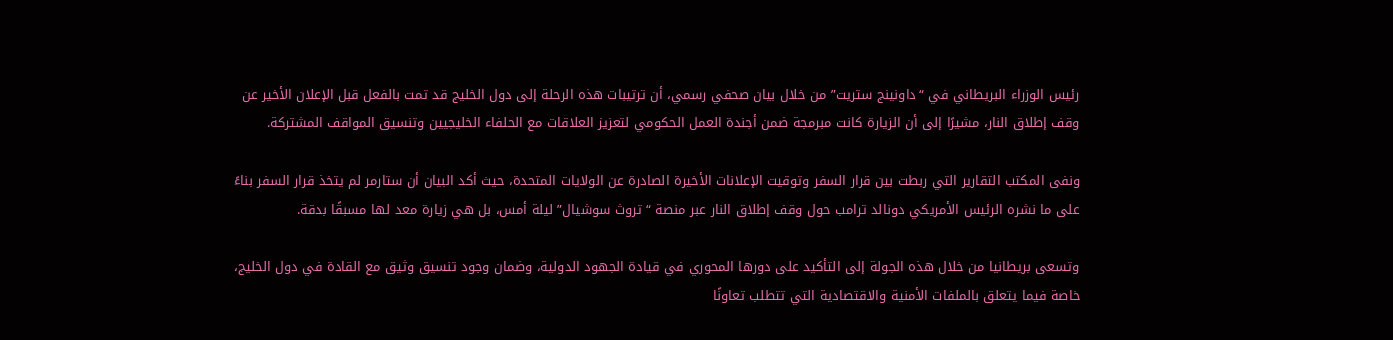رئيس الوزراء البريطاني في “داونينج ستريت” من خلال بيان صحفي رسمي، أن ترتيبات هذه الرحلة إلى دول الخليج قد تمت بالفعل قبل الإعلان الأخير عن وقف إطلاق النار، مشيرًا إلى أن الزيارة كانت مبرمجة ضمن أجندة العمل الحكومي لتعزيز العلاقات مع الحلفاء الخليجيين وتنسيق المواقف المشتركة.

ونفى المكتب التقارير التي ربطت بين قرار السفر وتوقيت الإعلانات الأخيرة الصادرة عن الولايات المتحدة، حيث أكد البيان أن ستارمر لم يتخذ قرار السفر بناءً على ما نشره الرئيس الأمريكي دونالد ترامب حول وقف إطلاق النار عبر منصة “تروث سوشيال” ليلة أمس، بل هي زيارة معد لها مسبقًا بدقة.

وتسعى بريطانيا من خلال هذه الجولة إلى التأكيد على دورها المحوري في قيادة الجهود الدولية، وضمان وجود تنسيق وثيق مع القادة في دول الخليج، خاصة فيما يتعلق بالملفات الأمنية والاقتصادية التي تتطلب تعاونًا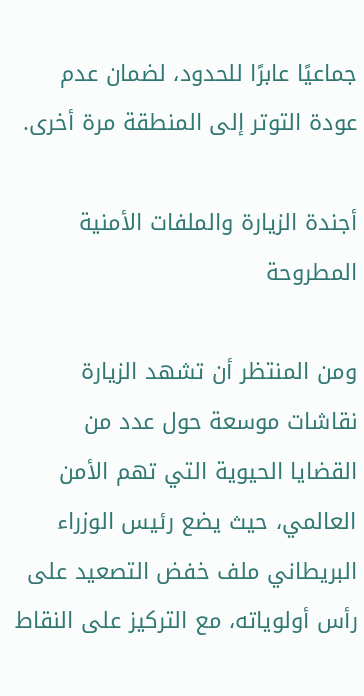جماعيًا عابرًا للحدود، لضمان عدم عودة التوتر إلى المنطقة مرة أخرى.

أجندة الزيارة والملفات الأمنية المطروحة

ومن المنتظر أن تشهد الزيارة نقاشات موسعة حول عدد من القضايا الحيوية التي تهم الأمن العالمي، حيث يضع رئيس الوزراء البريطاني ملف خفض التصعيد على رأس أولوياته، مع التركيز على النقاط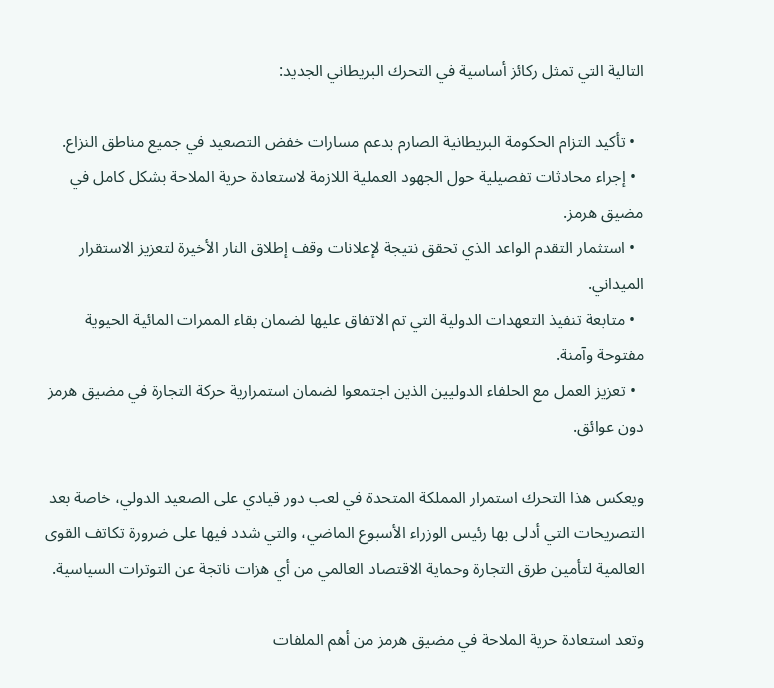التالية التي تمثل ركائز أساسية في التحرك البريطاني الجديد:

  • تأكيد التزام الحكومة البريطانية الصارم بدعم مسارات خفض التصعيد في جميع مناطق النزاع.
  • إجراء محادثات تفصيلية حول الجهود العملية اللازمة لاستعادة حرية الملاحة بشكل كامل في مضيق هرمز.
  • استثمار التقدم الواعد الذي تحقق نتيجة لإعلانات وقف إطلاق النار الأخيرة لتعزيز الاستقرار الميداني.
  • متابعة تنفيذ التعهدات الدولية التي تم الاتفاق عليها لضمان بقاء الممرات المائية الحيوية مفتوحة وآمنة.
  • تعزيز العمل مع الحلفاء الدوليين الذين اجتمعوا لضمان استمرارية حركة التجارة في مضيق هرمز دون عوائق.

ويعكس هذا التحرك استمرار المملكة المتحدة في لعب دور قيادي على الصعيد الدولي، خاصة بعد التصريحات التي أدلى بها رئيس الوزراء الأسبوع الماضي، والتي شدد فيها على ضرورة تكاتف القوى العالمية لتأمين طرق التجارة وحماية الاقتصاد العالمي من أي هزات ناتجة عن التوترات السياسية.

وتعد استعادة حرية الملاحة في مضيق هرمز من أهم الملفات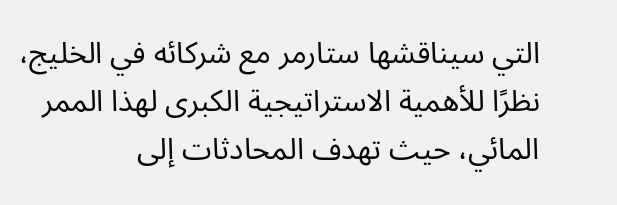التي سيناقشها ستارمر مع شركائه في الخليج، نظرًا للأهمية الاستراتيجية الكبرى لهذا الممر المائي، حيث تهدف المحادثات إلى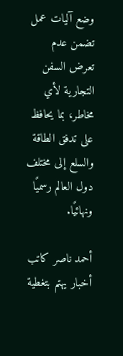وضع آليات عمل تضمن عدم تعرض السفن التجارية لأي مخاطر، بما يحافظ على تدفق الطاقة والسلع إلى مختلف دول العالم رسميًا ونهائيًا.

أحمد ناصر كاتب أخبار يهتم بتغطية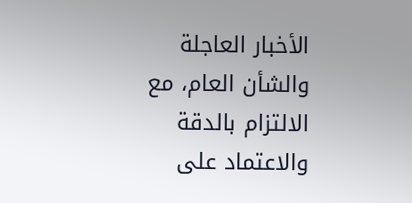الأخبار العاجلة والشأن العام، مع الالتزام بالدقة والاعتماد على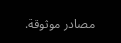مصادر موثوقة.